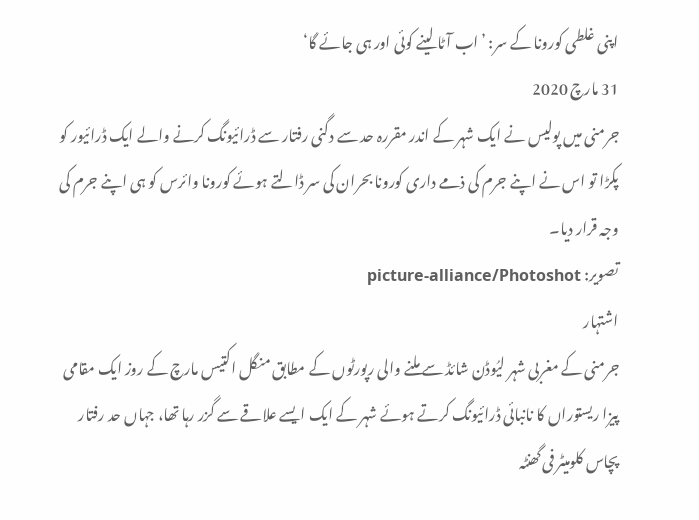اپنی غلطی کورونا کے سر: ’اب آٹا لینے کوئی اور ہی جائے گا‘
31 مارچ 2020
جرمنی میں پولیس نے ایک شہر کے اندر مقررہ حد سے دگنی رفتار سے ڈرائیونگ کرنے والے ایک ڈرائیور کو پکڑا تو اس نے اپنے جرم کی ذمے داری کورونا بحران کی سر ڈالتے ہوئے کورونا وائرس کو ہی اپنے جرم کی وجہ قرار دیا۔
تصویر: picture-alliance/Photoshot
اشتہار
جرمنی کے مغربی شہر لیُوڈن شائڈ سے ملنے والی رپورٹوں کے مطابق منگل اکتیس مارچ کے روز ایک مقامی پیزا ریستوراں کا نانبائی ڈرائیونگ کرتے ہوئے شہر کے ایک ایسے علاقے سے گزر رہا تھا، جہاں حد رفتار پچاس کلومیٹر فی گھنٹہ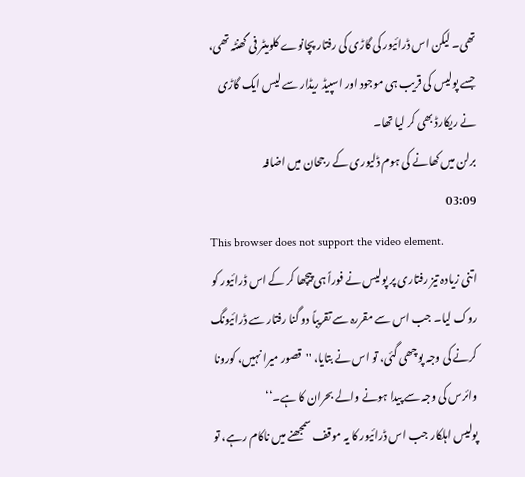تھی۔ لیکن اس ڈرائیور کی گاڑی کی رفتار پچانوے کلومیٹر فی گھنٹہ تھی، جسے پولیس کی قریب ہی موجود اور اسپیڈ ریڈار سے لیس ایک گاڑی نے ریکارڈ بھی کر لیا تھا۔
برلن میں کھانے کی ہوم ڈلیوری کے رجحان میں اضافہ
03:09
This browser does not support the video element.
اتنی زیادہ تیز رفتاری پر پولیس نے فوراً ہی پیچھا کر کے اس ڈرائیور کو روک لیا۔ جب اس سے مقررہ سے تقریباً دو گنا رفتار سے ڈرائیونگ کرنے کی وجہ پوچھی گئی، تو اس نے بتایا، ''قصور میرا نہیں، کورونا وائرس کی وجہ سے پیدا ہونے والے بحران کا ہے۔‘‘
پولیس اہلکار جب اس ڈرائیور کا یہ موقف سمجھنے میں ناکام رہے، تو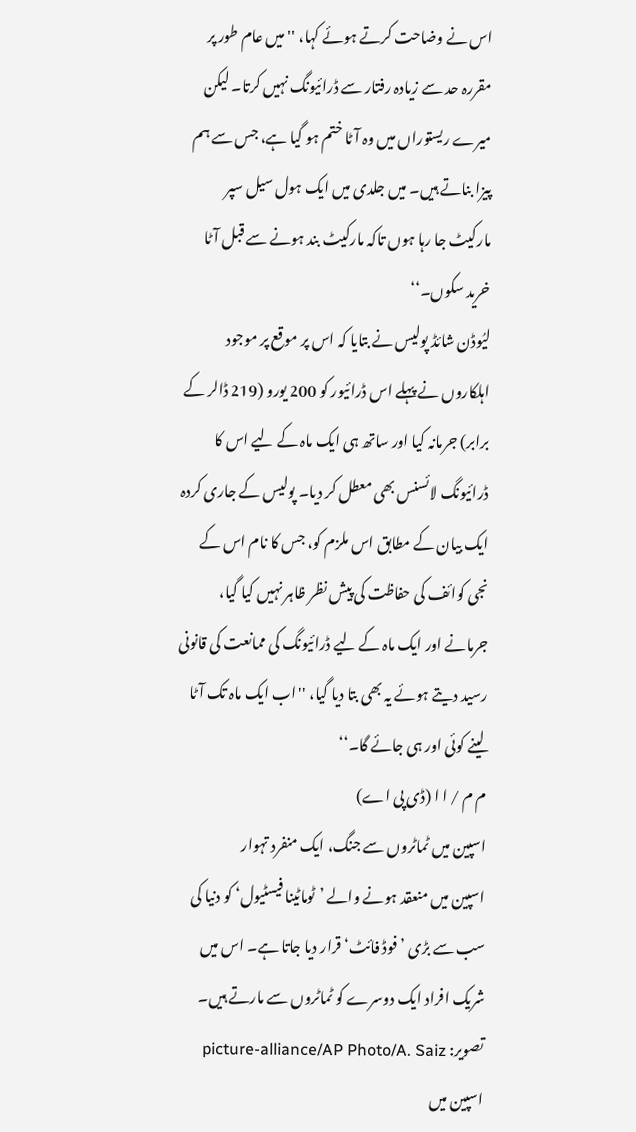اس نے وضاحت کرتے ہوئے کہا، ''میں عام طور پر مقررہ حد سے زیادہ رفتار سے ڈرائیونگ نہیں کرتا۔ لیکن میرے ریستوراں میں وہ آٹا ختم ہو گیا ہے، جس سے ہم پیزا بناتے ہیں۔ میں جلدی میں ایک ہول سیل سپر مارکیٹ جا رہا ہوں تاکہ مارکیٹ بند ہونے سے قبل آٹا خرید سکوں۔‘‘
لیُوڈن شائڈ پولیس نے بتایا کہ اس پر موقع پر موجود اہلکاروں نے پہلے اس ڈرائیور کو 200 یورو (219 ڈالر کے برابر) جرمانہ کیا اور ساتھ ہی ایک ماہ کے لیے اس کا ڈرائیونگ لائسنس بھی معطل کر دیا۔ پولیس کے جاری کردہ ایک بیان کے مطابق اس ملزم کو، جس کا نام اس کے نجی کوائف کی حفاظت کی پیش نظر ظاہر نہیں کیا گیا، جرمانے اور ایک ماہ کے لیے ڈرائیونگ کی ممانعت کی قانونی رسید دیتے ہوئے یہ بھی بتا دیا گیا، ''اب ایک ماہ تک آٹا لینے کوئی اور ہی جائے گا۔‘‘
م م / ا ا (ڈی پی اے)
اسپین میں ٹماٹروں سے جنگ، ایک منفرد تہوار
اسپین میں منعقد ہونے والے ’ٹوماٹینا فیسٹیول‘ کو دنیا کی سب سے بڑی ’فوڈ فائٹ‘ قرار دیا جاتا ہے۔ اس میں شریک افراد ایک دوسرے کو ٹماٹروں سے مارتے ہیں۔
تصویر: picture-alliance/AP Photo/A. Saiz
اسپین میں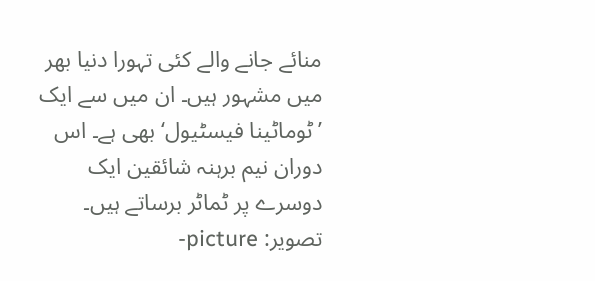منائے جانے والے کئی تہورا دنیا بھر میں مشہور ہیں۔ ان میں سے ایک ’ٹوماٹینا فیسٹیول‘ بھی ہے۔ اس دوران نیم برہنہ شائقین ایک دوسرے پر ٹماٹر برساتے ہیں۔
تصویر: picture-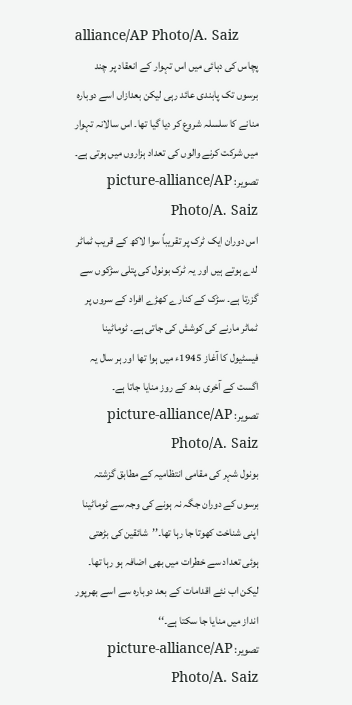alliance/AP Photo/A. Saiz
پچاس کی دہائی میں اس تہوار کے انعقاد پر چند برسوں تک پابندی عائد رہی لیکن بعدازاں اسے دوبارہ منانے کا سلسلہ شروع کر دیا گیا تھا۔ اس سالانہ تہوار میں شرکت کرنے والوں کی تعداد ہزاروں میں ہوتی ہے۔
تصویر: picture-alliance/AP Photo/A. Saiz
اس دوران ایک ٹرک پر تقریباً سوا لاکھ کے قریب ٹماٹر لدے ہوتے ہیں اور یہ ٹرک بونول کی پتلی سڑکوں سے گزرتا ہے۔ سڑک کے کنارے کھڑے افراد کے سروں پر ٹماٹر مارنے کی کوشش کی جاتی ہے۔ ٹوماٹینا فیسٹیول کا آغاز 1945ء میں ہوا تھا اور ہر سال یہ اگست کے آخری بدھ کے روز منایا جاتا ہے۔
تصویر: picture-alliance/AP Photo/A. Saiz
بونول شہر کی مقامی انتظامیہ کے مطابق گزشتہ برسوں کے دوران جگہ نہ ہونے کی وجہ سے ٹوماٹینا اپنی شناخت کھوتا جا رہا تھا۔’’شائقین کی بڑھتی ہوئی تعداد سے خطرات میں بھی اضافہ ہو رہا تھا۔ لیکن اب نئے اقدامات کے بعد دوبارہ سے اسے بھرپور انداز میں منایا جا سکتا ہے۔‘‘
تصویر: picture-alliance/AP Photo/A. Saiz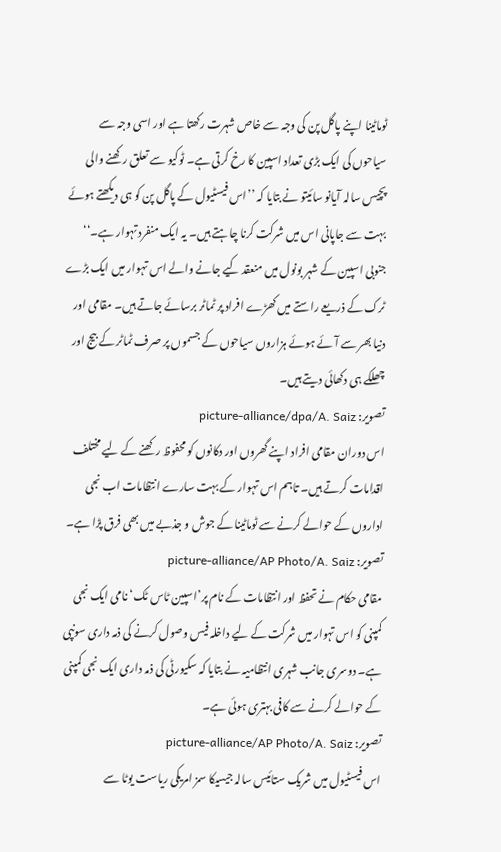ٹوماٹینا اپنے پاگل پن کی وجہ سے خاص شہرت رکھتا ہے اور اسی وجہ سے سیاحوں کی ایک بڑی تعداد اسپین کا رخ کرتی ہے۔ ٹوکیو سے تعلق رکھنے والی پچیس سالہ آیانو سائیتو نے بتایا کہ ’’اس فیسٹیول کے پاگل پن کو ہی دیکھتے ہوئے بہت سے جاپانی اس میں شرکت کرنا چاہتے ہیں۔ یہ ایک منفرد تہوار ہے۔‘‘
جنوبی اسپین کے شہر بونول میں منعقد کیے جانے والے اس تہوار میں ایک بڑے ٹرک کے ذریعے راستے میں کھڑے افراد پر ٹماٹر برسائے جاتے ہیں۔ مقامی اور دنیا بھر سے آئے ہوئے ہزاروں سیاحوں کے جسموں پر صرف ٹماٹر کے بیج اور چھلکے ہی دکھائی دیتے ہیں۔
تصویر: picture-alliance/dpa/A. Saiz
اس دوران مقامی افراد اپنے گھروں اور دکانوں کو محفوظ رکھنے کے لیے مختلف اقدامات کرتے ہیں۔ تاہم اس تہوار کے بہت سارے انتظامات اب نجی اداروں کے حوالے کرنے سے ٹوماٹینا کے جوش و جذبے میں بھی فرق پڑا ہے۔
تصویر: picture-alliance/AP Photo/A. Saiz
مقامی حکام نے تحفظ اور انتظامات کے نام پر’اسپین ٹاس ٹک‘ نامی ایک نجی کمپنی کو اس تہوار میں شرکت کے لیے داخلہ فیس وصول کرنے کی ذمہ داری سونپی ہے۔ دوسری جانب شہری انتظامیہ نے بتایا کہ سکیورٹی کی ذمہ داری ایک نجی کمپنی کے حوالے کرنے سے کافی بہتری ہوئی ہے۔
تصویر: picture-alliance/AP Photo/A. Saiz
اس فیسٹیول میں شریک ستائیس سالہ جیسیکا سمز امریکی ریاست یوٹا سے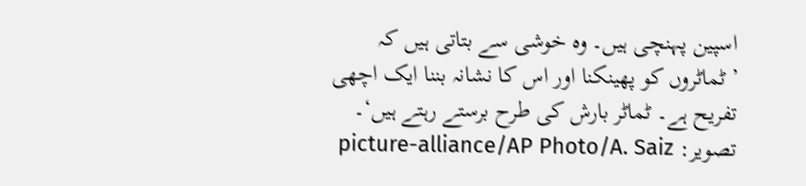اسپین پہنچی ہیں۔ وہ خوشی سے بتاتی ہیں کہ ’ٹماٹروں کو پھینکنا اور اس کا نشانہ بننا ایک اچھی تفریح ہے۔ ٹماٹر بارش کی طرح برستے رہتے ہیں‘۔
تصویر: picture-alliance/AP Photo/A. Saiz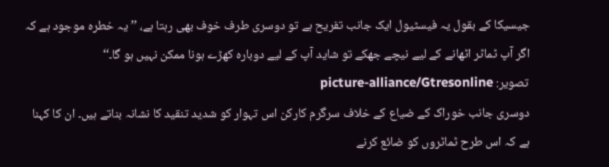جیسیکا کے بقول یہ فیسٹیول ایک جانب تفریح ہے تو دوسری طرف خوف بھی رہتا ہے، ’’یہ خطرہ موجود ہے کہ اگر آپ ٹماٹر اٹھانے کے لیے نیچے جھکے تو شاید آپ کے لیے دوبارہ کھڑے ہونا ممکن نہیں ہو گا۔‘‘
تصویر: picture-alliance/Gtresonline
دوسری جانب خوراک کے ضیاع کے خلاف سرگرم کارکن اس تہوار کو شدید تنقید کا نشانہ بناتے ہیں۔ ان کا کہنا ہے کہ اس طرح ٹماٹروں کو ضائع کرنے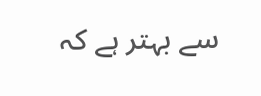سے بہتر ہے کہ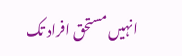انہیں مستحق افراد تک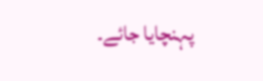پہنچایا جائے۔